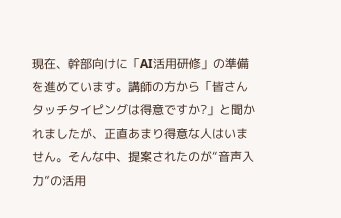現在、幹部向けに「AI活用研修」の準備を進めています。講師の方から「皆さんタッチタイピングは得意ですか?」と聞かれましたが、正直あまり得意な人はいません。そんな中、提案されたのが“音声入力”の活用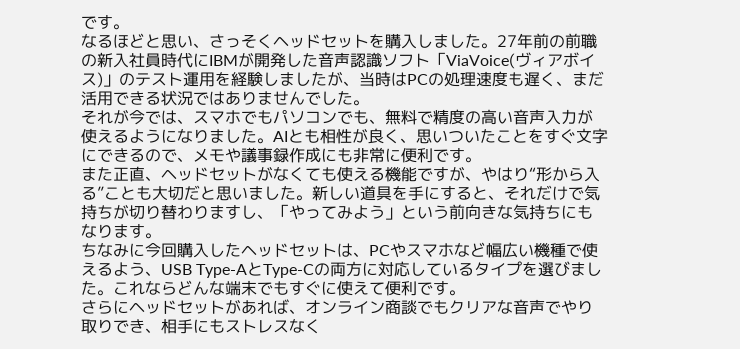です。
なるほどと思い、さっそくヘッドセットを購入しました。27年前の前職の新入社員時代にIBMが開発した音声認識ソフト「ViaVoice(ヴィアボイス)」のテスト運用を経験しましたが、当時はPCの処理速度も遅く、まだ活用できる状況ではありませんでした。
それが今では、スマホでもパソコンでも、無料で精度の高い音声入力が使えるようになりました。AIとも相性が良く、思いついたことをすぐ文字にできるので、メモや議事録作成にも非常に便利です。
また正直、ヘッドセットがなくても使える機能ですが、やはり“形から入る”ことも大切だと思いました。新しい道具を手にすると、それだけで気持ちが切り替わりますし、「やってみよう」という前向きな気持ちにもなります。
ちなみに今回購入したヘッドセットは、PCやスマホなど幅広い機種で使えるよう、USB Type-AとType-Cの両方に対応しているタイプを選びました。これならどんな端末でもすぐに使えて便利です。
さらにヘッドセットがあれば、オンライン商談でもクリアな音声でやり取りでき、相手にもストレスなく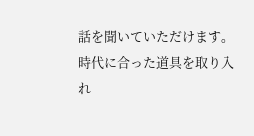話を聞いていただけます。
時代に合った道具を取り入れ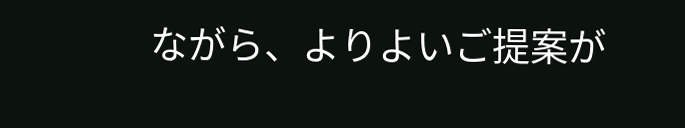ながら、よりよいご提案が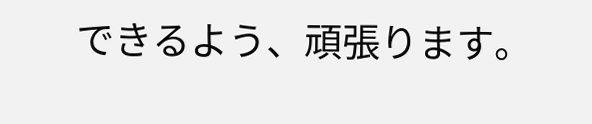できるよう、頑張ります。